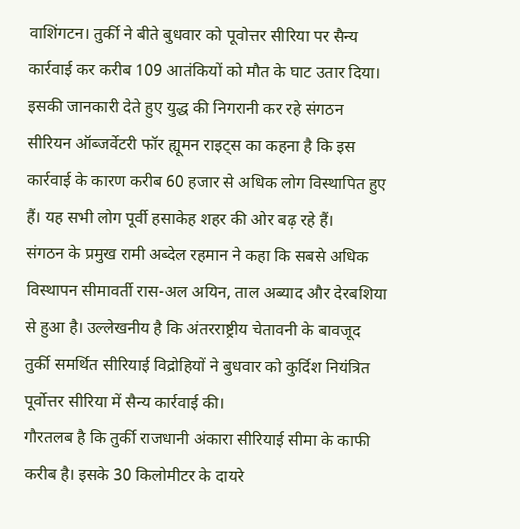वाशिंगटन। तुर्की ने बीते बुधवार को पूवोत्तर सीरिया पर सैन्य कार्रवाई कर करीब 109 आतंकियों को मौत के घाट उतार दिया। इसकी जानकारी देते हुए युद्ध की निगरानी कर रहे संगठन सीरियन ऑब्जर्वेटरी फॉर ह्यूमन राइट्स का कहना है कि इस कार्रवाई के कारण करीब 60 हजार से अधिक लोग विस्थापित हुए हैं। यह सभी लोग पूर्वी हसाकेह शहर की ओर बढ़ रहे हैं।
संगठन के प्रमुख रामी अब्देल रहमान ने कहा कि सबसे अधिक विस्थापन सीमावर्ती रास-अल अयिन, ताल अब्याद और देरबशिया से हुआ है। उल्लेखनीय है कि अंतरराष्ट्रीय चेतावनी के बावजूद तुर्की समर्थित सीरियाई विद्रोहियों ने बुधवार को कुर्दिश नियंत्रित पूर्वोत्तर सीरिया में सैन्य कार्रवाई की।
गौरतलब है कि तुर्की राजधानी अंकारा सीरियाई सीमा के काफी करीब है। इसके 30 किलोमीटर के दायरे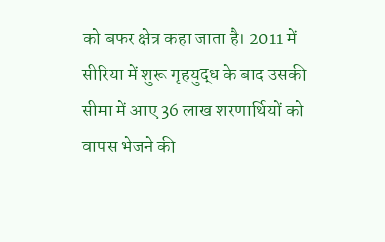को बफर क्षेत्र कहा जाता है। 2011 में सीरिया में शुरू गृहयुद्ध के बाद उसकी सीमा में आए 36 लाख शरणार्थियों को वापस भेजने की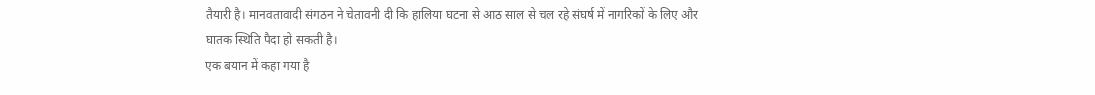तैयारी है। मानवतावादी संगठन ने चेतावनी दी कि हालिया घटना से आठ साल से चल रहे संघर्ष में नागरिकों के लिए और घातक स्थिति पैदा हो सकती है।
एक बयान में कहा गया है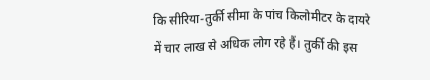कि सीरिया-तुर्की सीमा के पांच किलोमीटर के दायरे में चार लाख से अधिक लोग रहे हैं। तुर्की की इस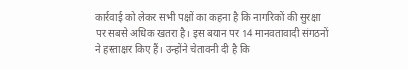कार्रवाई को लेकर सभी पक्षों का कहना है कि नागरिकों की सुरक्षा पर सबसे अधिक खतरा है। इस बयान पर 14 मानवतावादी संगठनों ने हस्ताक्षर किए हैं। उन्होंने चेतावनी दी है कि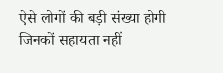ऐसे लोगों की बड़ी संख्या होगी जिनकों सहायता नहीं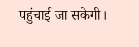पहुंचाई जा सकेगी।